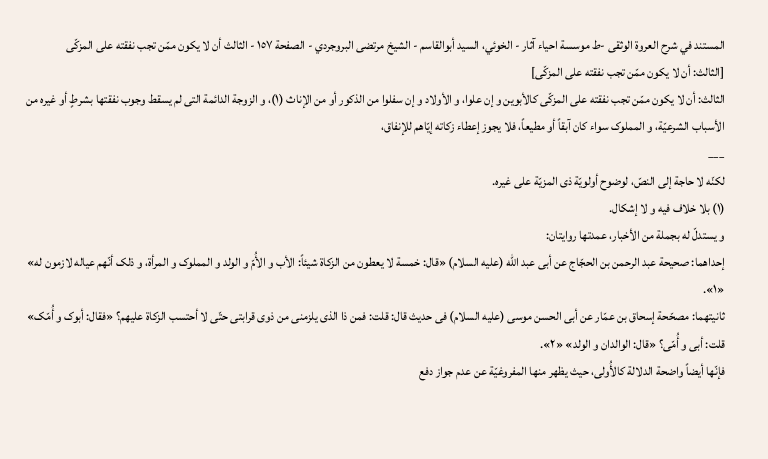المستند في شرح العروة الوثقى -ط موسسة احياء آثار - الخوئي، السيد أبوالقاسم - الشيخ مرتضى البروجردي - الصفحة ١٥٧ - الثالث أن لا یکون ممّن تجب نفقته علی المزکّی
[الثالث: أن لا یکون ممّن تجب نفقته علی المزکّی]
الثالث: أن لا یکون ممّن تجب نفقته علی المزکّی کالأبوین و إن علوا، و الأولاد و إن سفلوا من الذکور أو من الإناث (١)، و الزوجة الدائمة التی لم یسقط وجوب نفقتها بشرطٍ أو غیره من الأسباب الشرعیّة، و المملوک سواء کان آبقاً أو مطیعاً، فلا یجوز إعطاء زکاته إیّاهم للإنفاق،
___
لکنّه لا حاجة إلی النصّ، لوضوح أولویّة ذی المزیّة علی غیره.
(١) بلا خلاف فیه و لا إشکال.
و یستدلّ له بجملة من الأخبار، عمدتها روایتان:
إحداهما: صحیحة عبد الرحمن بن الحجّاج عن أبی عبد اللّٰه (علیه السلام) «قال: خمسة لا یعطون من الزکاة شیئاً: الأب و الأُمّ و الولد و المملوک و المرأة، و ذلک أنّهم عیاله لازمون له» «١».
ثانیتهما: مصحّحة إسحاق بن عمّار عن أبی الحسن موسی (علیه السلام) فی حدیث قال: قلت: فمن ذا الذی یلزمنی من ذوی قرابتی حتّی لا أحتسب الزکاة علیهم؟ «فقال: أبوک و أُمّک» قلت: أبی و أُمّی؟ «قال: الوالدان و الولد» «٢».
فإنّها أیضاً واضحة الدلالة کالأُولی، حیث یظهر منها المفروغیّة عن عدم جواز دفع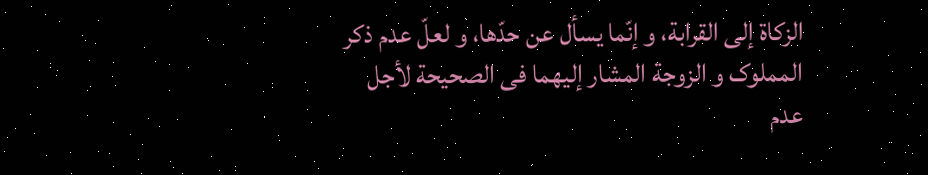الزکاة إلی القرابة، و إنّما یسأل عن حدّها، و لعلّ عدم ذکر المملوک و الزوجة المشار إلیهما فی الصحیحة لأجل عدم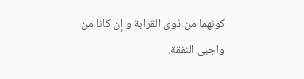کونهما من ذوی القرابة و إن کانا من واجبی النفقة.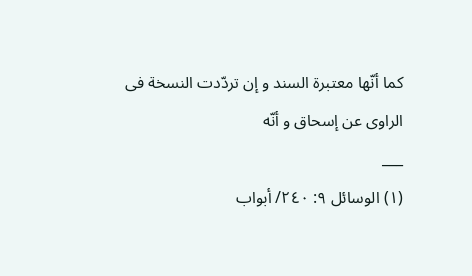کما أنّها معتبرة السند و إن تردّدت النسخة فی الراوی عن إسحاق و أنّه
___
(١) الوسائل ٩: ٢٤٠/ أبواب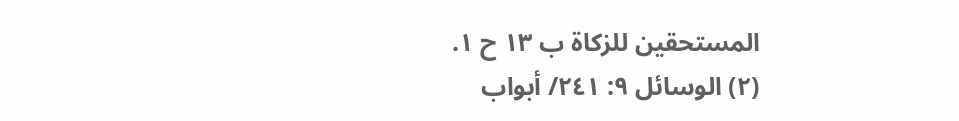المستحقین للزکاة ب ١٣ ح ١.
(٢) الوسائل ٩: ٢٤١/ أبواب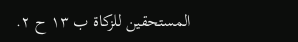المستحقین للزکاة ب ١٣ ح ٢.